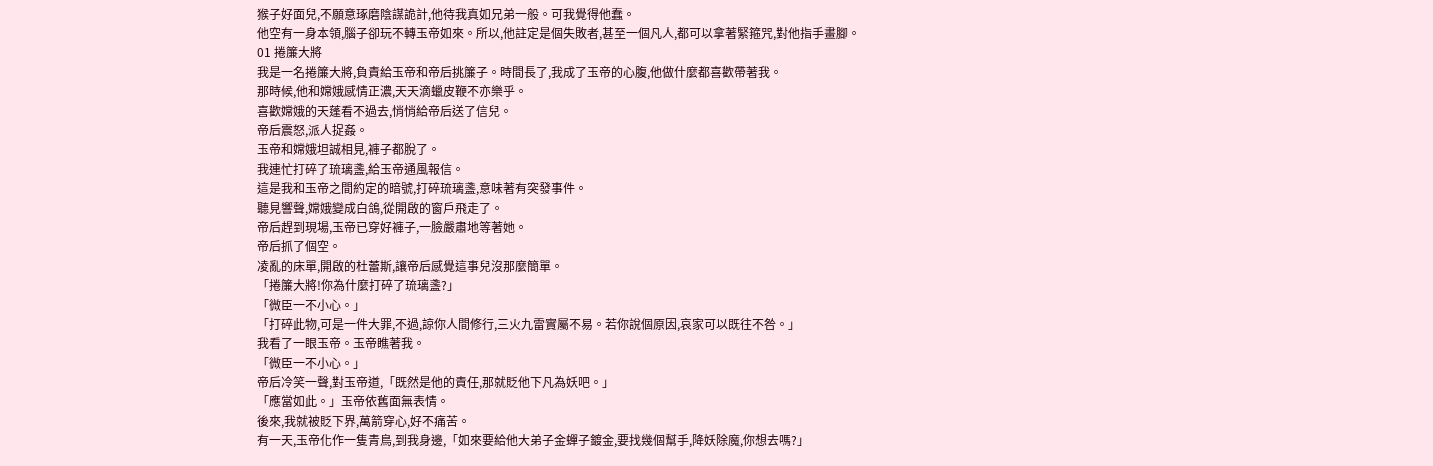猴子好面兒,不願意琢磨陰謀詭計,他待我真如兄弟一般。可我覺得他蠢。
他空有一身本領,腦子卻玩不轉玉帝如來。所以,他註定是個失敗者,甚至一個凡人,都可以拿著緊箍咒,對他指手畫腳。
01 捲簾大將
我是一名捲簾大將,負責給玉帝和帝后挑簾子。時間長了,我成了玉帝的心腹,他做什麼都喜歡帶著我。
那時候,他和嫦娥感情正濃,天天滴蠟皮鞭不亦樂乎。
喜歡嫦娥的天蓬看不過去,悄悄給帝后送了信兒。
帝后震怒,派人捉姦。
玉帝和嫦娥坦誠相見,褲子都脫了。
我連忙打碎了琉璃盞,給玉帝通風報信。
這是我和玉帝之間約定的暗號,打碎琉璃盞,意味著有突發事件。
聽見響聲,嫦娥變成白鴿,從開啟的窗戶飛走了。
帝后趕到現場,玉帝已穿好褲子,一臉嚴肅地等著她。
帝后抓了個空。
凌亂的床單,開啟的杜蕾斯,讓帝后感覺這事兒沒那麼簡單。
「捲簾大將!你為什麼打碎了琉璃盞?」
「微臣一不小心。」
「打碎此物,可是一件大罪,不過,諒你人間修行,三火九雷實屬不易。若你說個原因,哀家可以既往不咎。」
我看了一眼玉帝。玉帝瞧著我。
「微臣一不小心。」
帝后冷笑一聲,對玉帝道,「既然是他的責任,那就貶他下凡為妖吧。」
「應當如此。」玉帝依舊面無表情。
後來,我就被貶下界,萬箭穿心,好不痛苦。
有一天,玉帝化作一隻青鳥,到我身邊,「如來要給他大弟子金蟬子鍍金,要找幾個幫手,降妖除魔,你想去嗎?」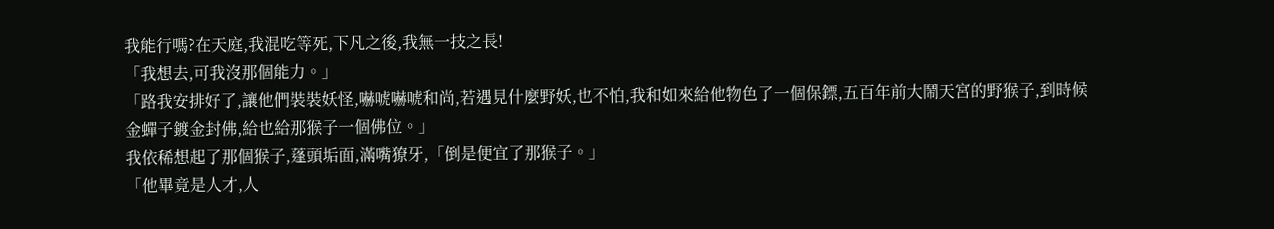我能行嗎?在天庭,我混吃等死,下凡之後,我無一技之長!
「我想去,可我沒那個能力。」
「路我安排好了,讓他們裝裝妖怪,嚇唬嚇唬和尚,若遇見什麼野妖,也不怕,我和如來給他物色了一個保鏢,五百年前大鬧天宮的野猴子,到時候金蟬子鍍金封佛,給也給那猴子一個佛位。」
我依稀想起了那個猴子,蓬頭垢面,滿嘴獠牙,「倒是便宜了那猴子。」
「他畢竟是人才,人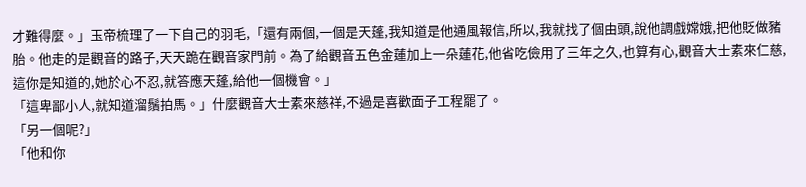才難得麼。」玉帝梳理了一下自己的羽毛,「還有兩個,一個是天蓬,我知道是他通風報信,所以,我就找了個由頭,說他調戲嫦娥,把他貶做豬胎。他走的是觀音的路子,天天跪在觀音家門前。為了給觀音五色金蓮加上一朵蓮花,他省吃儉用了三年之久,也算有心,觀音大士素來仁慈,這你是知道的,她於心不忍,就答應天蓬,給他一個機會。」
「這卑鄙小人,就知道溜鬚拍馬。」什麼觀音大士素來慈祥,不過是喜歡面子工程罷了。
「另一個呢?」
「他和你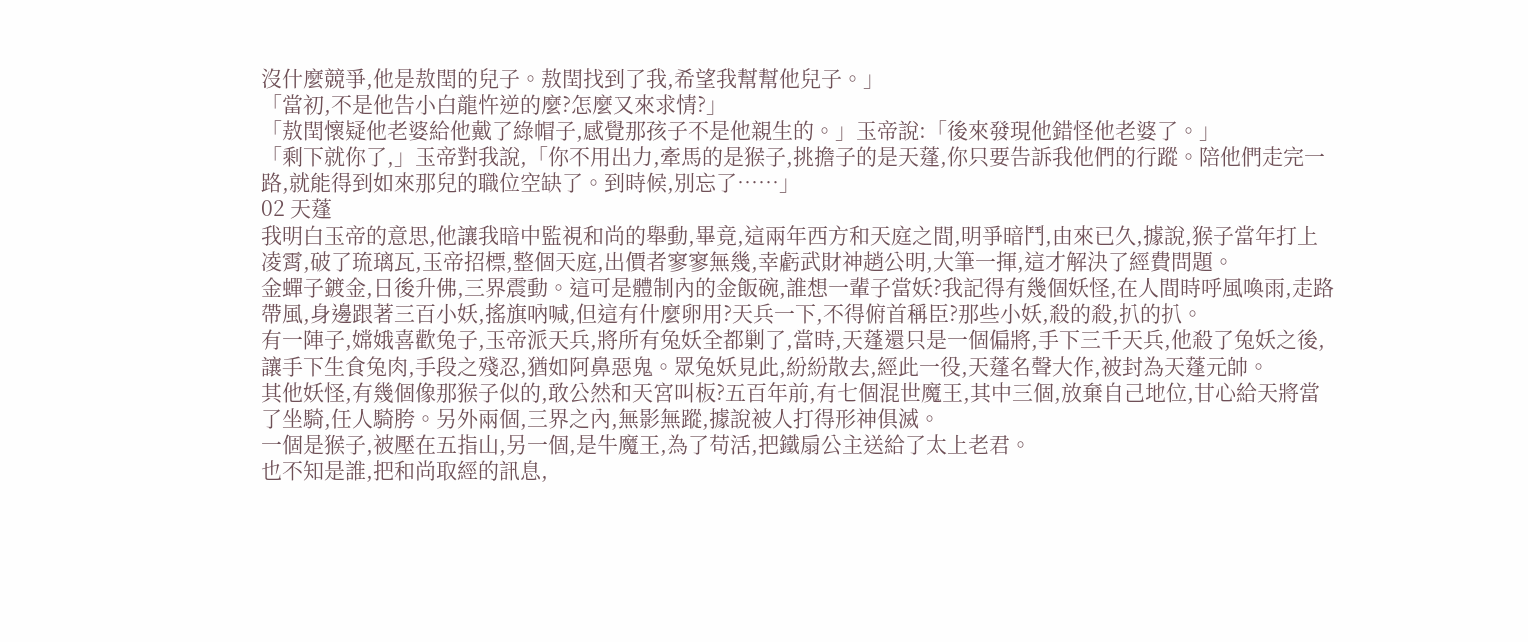沒什麼競爭,他是敖閏的兒子。敖閏找到了我,希望我幫幫他兒子。」
「當初,不是他告小白龍忤逆的麼?怎麼又來求情?」
「敖閏懷疑他老婆給他戴了綠帽子,感覺那孩子不是他親生的。」玉帝說:「後來發現他錯怪他老婆了。」
「剩下就你了,」玉帝對我說,「你不用出力,牽馬的是猴子,挑擔子的是天蓬,你只要告訴我他們的行蹤。陪他們走完一路,就能得到如來那兒的職位空缺了。到時候,別忘了……」
02 天蓬
我明白玉帝的意思,他讓我暗中監視和尚的舉動,畢竟,這兩年西方和天庭之間,明爭暗鬥,由來已久,據說,猴子當年打上凌霄,破了琉璃瓦,玉帝招標,整個天庭,出價者寥寥無幾,幸虧武財神趙公明,大筆一揮,這才解決了經費問題。
金蟬子鍍金,日後升佛,三界震動。這可是體制內的金飯碗,誰想一輩子當妖?我記得有幾個妖怪,在人間時呼風喚雨,走路帶風,身邊跟著三百小妖,搖旗吶喊,但這有什麼卵用?天兵一下,不得俯首稱臣?那些小妖,殺的殺,扒的扒。
有一陣子,嫦娥喜歡兔子,玉帝派天兵,將所有兔妖全都剿了,當時,天蓬還只是一個偏將,手下三千天兵,他殺了兔妖之後,讓手下生食兔肉,手段之殘忍,猶如阿鼻惡鬼。眾兔妖見此,紛紛散去,經此一役,天蓬名聲大作,被封為天蓬元帥。
其他妖怪,有幾個像那猴子似的,敢公然和天宮叫板?五百年前,有七個混世魔王,其中三個,放棄自己地位,甘心給天將當了坐騎,任人騎胯。另外兩個,三界之內,無影無蹤,據說被人打得形神俱滅。
一個是猴子,被壓在五指山,另一個,是牛魔王,為了苟活,把鐵扇公主送給了太上老君。
也不知是誰,把和尚取經的訊息,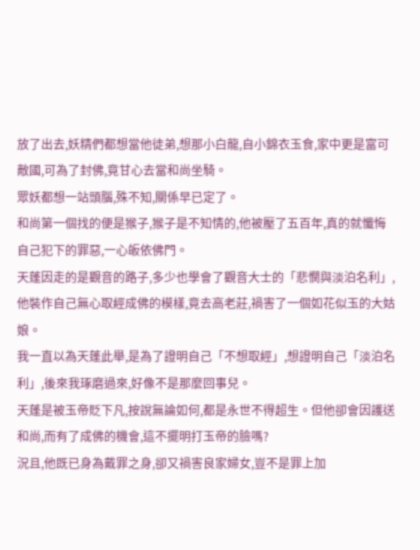放了出去,妖精們都想當他徒弟,想那小白龍,自小錦衣玉食,家中更是富可敵國,可為了封佛,竟甘心去當和尚坐騎。
眾妖都想一站頭腦,殊不知,關係早已定了。
和尚第一個找的便是猴子,猴子是不知情的,他被壓了五百年,真的就懺悔自己犯下的罪惡,一心皈依佛門。
天蓬因走的是觀音的路子,多少也學會了觀音大士的「悲憫與淡泊名利」,他裝作自己無心取經成佛的模樣,竟去高老莊,禍害了一個如花似玉的大姑娘。
我一直以為天蓬此舉,是為了證明自己「不想取經」,想證明自己「淡泊名利」,後來我琢磨過來,好像不是那麼回事兒。
天蓬是被玉帝貶下凡,按說無論如何,都是永世不得超生。但他卻會因護送和尚,而有了成佛的機會,這不擺明打玉帝的臉嗎?
況且,他既已身為戴罪之身,卻又禍害良家婦女,豈不是罪上加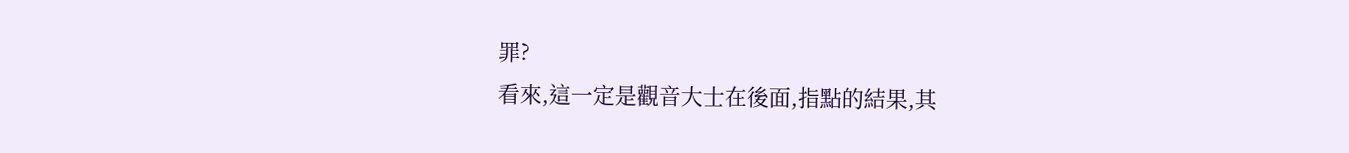罪?
看來,這一定是觀音大士在後面,指點的結果,其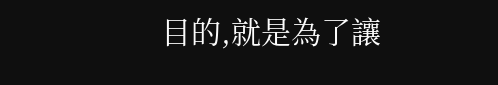目的,就是為了讓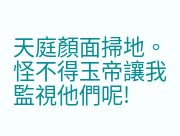天庭顏面掃地。
怪不得玉帝讓我監視他們呢!